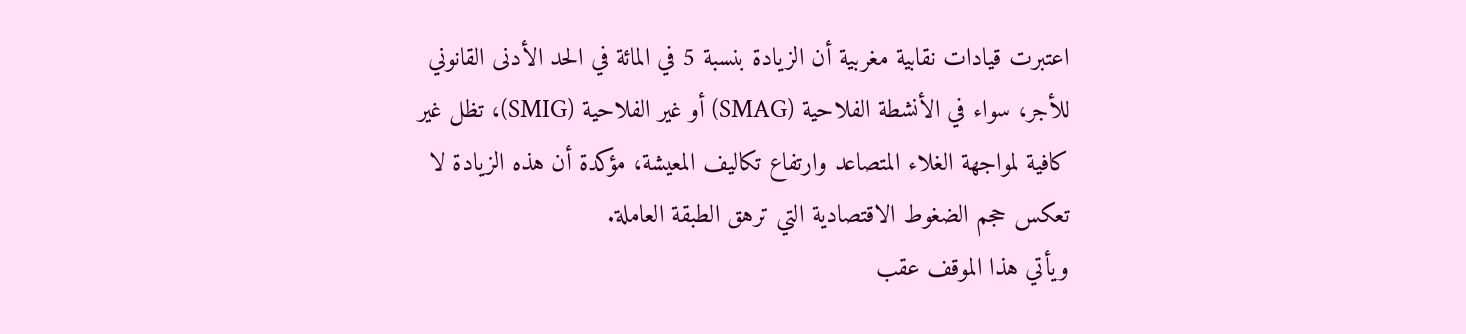اعتبرت قيادات نقابية مغربية أن الزيادة بنسبة 5 في المائة في الحد الأدنى القانوني للأجر، سواء في الأنشطة الفلاحية (SMAG) أو غير الفلاحية (SMIG)، تظل غير كافية لمواجهة الغلاء المتصاعد وارتفاع تكاليف المعيشة، مؤكدة أن هذه الزيادة لا تعكس حجم الضغوط الاقتصادية التي ترهق الطبقة العاملة.
ويأتي هذا الموقف عقب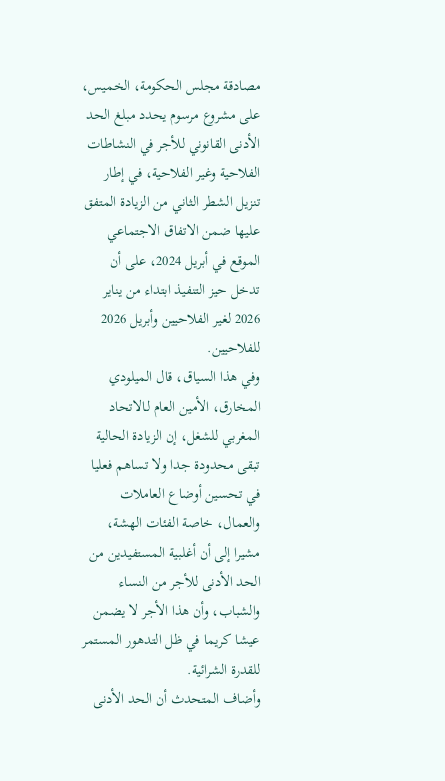مصادقة مجلس الحكومة، الخميس، على مشروع مرسوم يحدد مبلغ الحد الأدنى القانوني للأجر في النشاطات الفلاحية وغير الفلاحية، في إطار تنزيل الشطر الثاني من الزيادة المتفق عليها ضمن الاتفاق الاجتماعي الموقع في أبريل 2024، على أن تدخل حيز التنفيذ ابتداء من يناير 2026 لغير الفلاحيين وأبريل 2026 للفلاحيين.
وفي هذا السياق، قال الميلودي المخارق، الأمين العام لـالاتحاد المغربي للشغل، إن الزيادة الحالية تبقى محدودة جدا ولا تساهم فعليا في تحسين أوضاع العاملات والعمال، خاصة الفئات الهشة، مشيرا إلى أن أغلبية المستفيدين من الحد الأدنى للأجر من النساء والشباب، وأن هذا الأجر لا يضمن عيشا كريما في ظل التدهور المستمر للقدرة الشرائية.
وأضاف المتحدث أن الحد الأدنى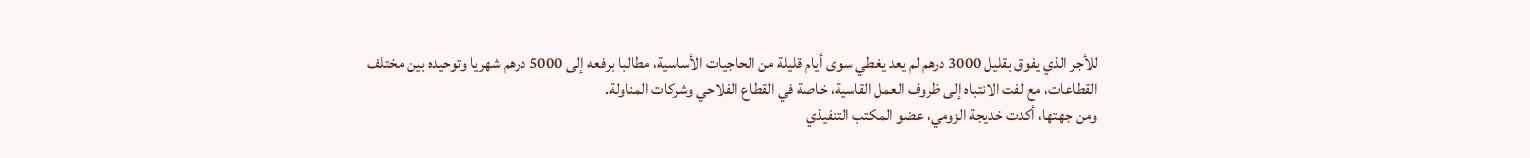للأجر الذي يفوق بقليل 3000 درهم لم يعد يغطي سوى أيام قليلة من الحاجيات الأساسية، مطالبا برفعه إلى 5000 درهم شهريا وتوحيده بين مختلف القطاعات، مع لفت الانتباه إلى ظروف العمل القاسية، خاصة في القطاع الفلاحي وشركات المناولة.
ومن جهتها، أكدت خديجة الزومي، عضو المكتب التنفيذي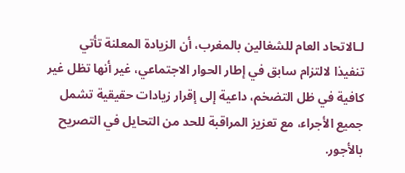لـالاتحاد العام للشغالين بالمغرب، أن الزيادة المعلنة تأتي تنفيذا لالتزام سابق في إطار الحوار الاجتماعي، غير أنها تظل غير كافية في ظل التضخم، داعية إلى إقرار زيادات حقيقية تشمل جميع الأجراء، مع تعزيز المراقبة للحد من التحايل في التصريح بالأجور.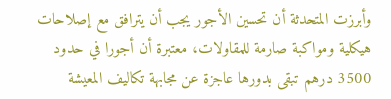وأبرزت المتحدثة أن تحسين الأجور يجب أن يترافق مع إصلاحات هيكلية ومواكبة صارمة للمقاولات، معتبرة أن أجورا في حدود 3500 درهم تبقى بدورها عاجزة عن مجابهة تكاليف المعيشة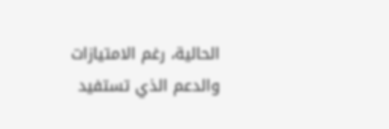الحالية، رغم الامتيازات والدعم الذي تستفيد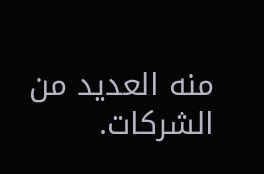منه العديد من الشركات.